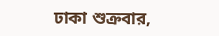ঢাকা শুক্রবার,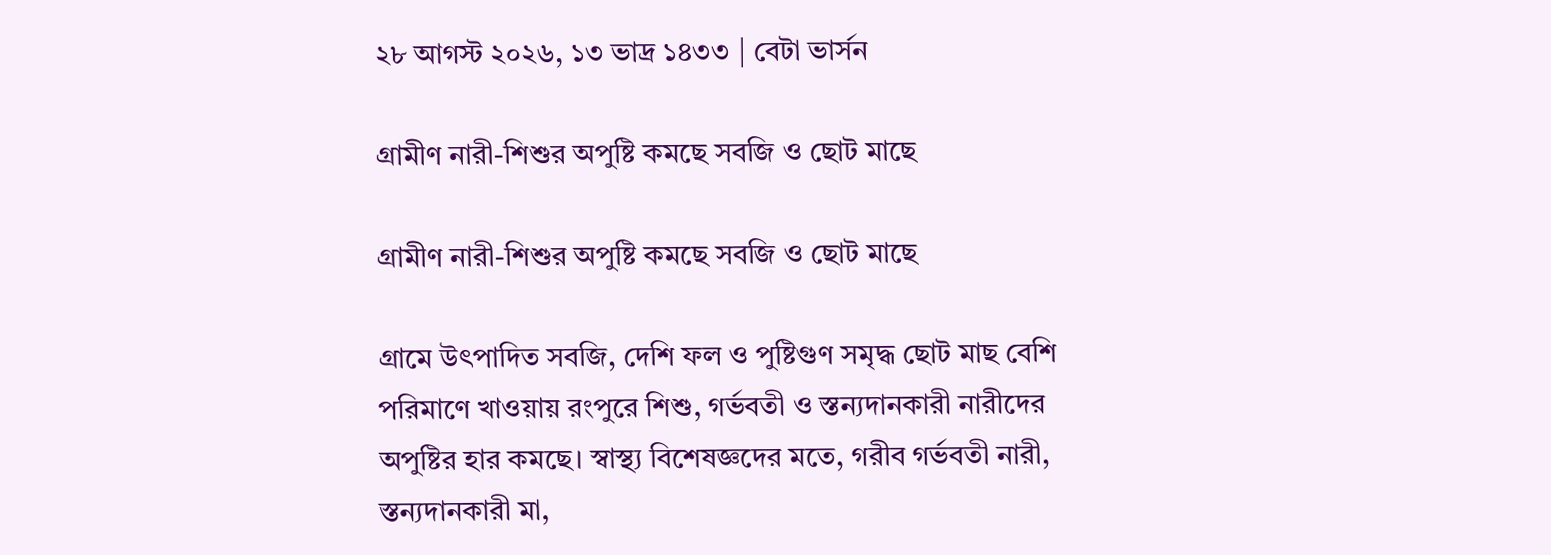২৮ আগস্ট ২০২৬, ১৩ ভাদ্র ১৪৩৩ | বেটা ভার্সন

গ্রামীণ নারী-শিশুর অপুষ্টি কমছে সবজি ও ছোট মাছে

গ্রামীণ নারী-শিশুর অপুষ্টি কমছে সবজি ও ছোট মাছে

গ্রামে উৎপাদিত সবজি, দেশি ফল ও পুষ্টিগুণ সমৃদ্ধ ছোট মাছ বেশি পরিমাণে খাওয়ায় রংপুরে শিশু, গর্ভবতী ও স্তন্যদানকারী নারীদের অপুষ্টির হার কমছে। স্বাস্থ্য বিশেষজ্ঞদের মতে, গরীব গর্ভবতী নারী, স্তন্যদানকারী মা,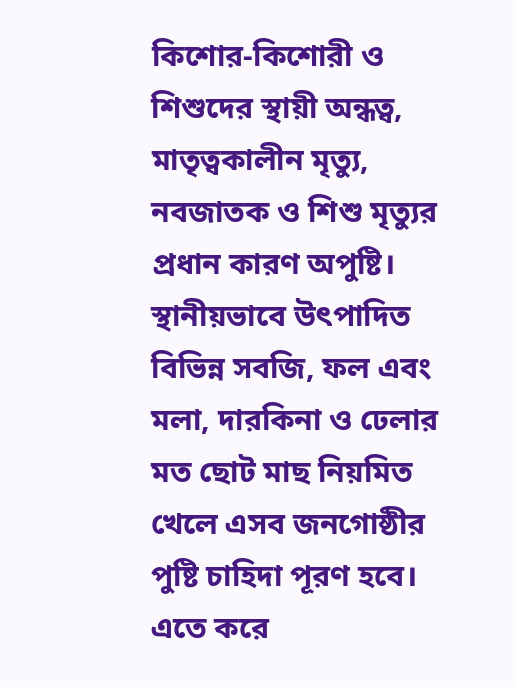কিশোর-কিশোরী ও শিশুদের স্থায়ী অন্ধত্ব, মাতৃত্বকালীন মৃত্যু, নবজাতক ও শিশু মৃত্যুর প্রধান কারণ অপুষ্টি। স্থানীয়ভাবে উৎপাদিত বিভিন্ন সবজি, ফল এবং মলা, দারকিনা ও ঢেলার মত ছোট মাছ নিয়মিত খেলে এসব জনগোষ্ঠীর পুষ্টি চাহিদা পূরণ হবে। এতে করে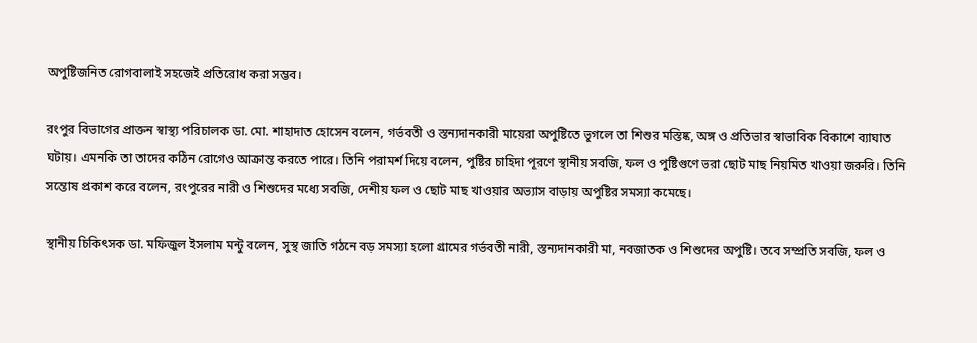অপুষ্টিজনিত রোগবালাই সহজেই প্রতিরোধ করা সম্ভব।

রংপুর বিভাগের প্রাক্তন স্বাস্থ্য পরিচালক ডা. মো. শাহাদাত হোসেন বলেন, গর্ভবতী ও স্তন্যদানকারী মায়েরা অপুষ্টিতে ভুগলে তা শিশুর মস্তিষ্ক, অঙ্গ ও প্রতিভার স্বাভাবিক বিকাশে ব্যাঘাত ঘটায়। এমনকি তা তাদের কঠিন রোগেও আক্রান্ত করতে পারে। তিনি পরামর্শ দিয়ে বলেন, পুষ্টির চাহিদা পূরণে স্থানীয় সবজি, ফল ও পুষ্টিগুণে ভরা ছোট মাছ নিয়মিত খাওয়া জরুরি। তিনি সন্তোষ প্রকাশ করে বলেন, রংপুরের নারী ও শিশুদের মধ্যে সবজি, দেশীয় ফল ও ছোট মাছ খাওয়ার অভ্যাস বাড়ায় অপুষ্টির সমস্যা কমেছে।

স্থানীয় চিকিৎসক ডা. মফিজুল ইসলাম মন্টু বলেন, সুস্থ জাতি গঠনে বড় সমস্যা হলো গ্রামের গর্ভবতী নারী, স্তন্যদানকারী মা, নবজাতক ও শিশুদের অপুষ্টি। তবে সম্প্রতি সবজি, ফল ও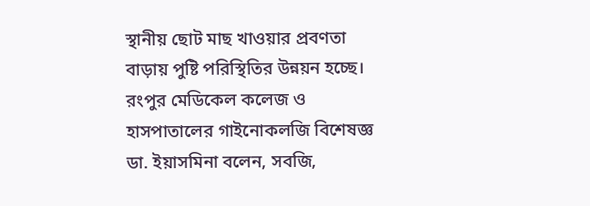স্থানীয় ছোট মাছ খাওয়ার প্রবণতা বাড়ায় পুষ্টি পরিস্থিতির উন্নয়ন হচ্ছে। রংপুর মেডিকেল কলেজ ও হাসপাতালের গাইনোকলজি বিশেষজ্ঞ ডা. ইয়াসমিনা বলেন, সবজি,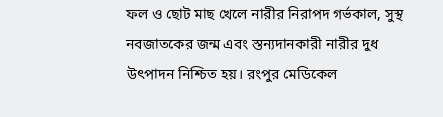ফল ও ছোট মাছ খেলে নারীর নিরাপদ গর্ভকাল, সুস্থ নবজাতকের জন্ম এবং স্তন্যদানকারী নারীর দুধ উৎপাদন নিশ্চিত হয়। রংপুর মেডিকেল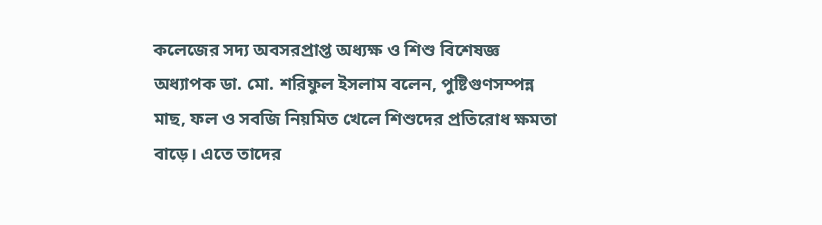কলেজের সদ্য অবসরপ্রাপ্ত অধ্যক্ষ ও শিশু বিশেষজ্ঞ অধ্যাপক ডা. মো. শরিফুল ইসলাম বলেন, পুষ্টিগুণসম্পন্ন মাছ, ফল ও সবজি নিয়মিত খেলে শিশুদের প্রতিরোধ ক্ষমতা বাড়ে। এতে তাদের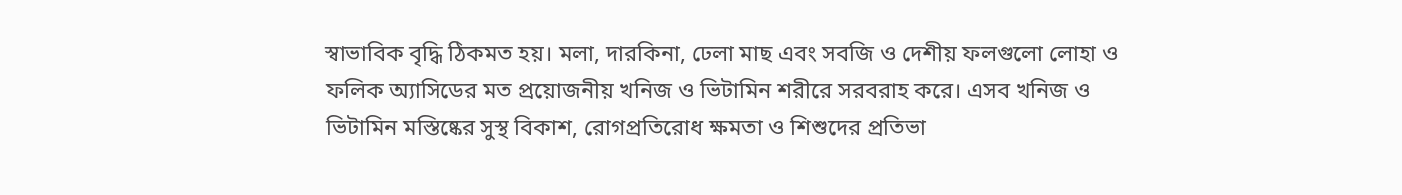স্বাভাবিক বৃদ্ধি ঠিকমত হয়। মলা, দারকিনা, ঢেলা মাছ এবং সবজি ও দেশীয় ফলগুলো লোহা ও ফলিক অ্যাসিডের মত প্রয়োজনীয় খনিজ ও ভিটামিন শরীরে সরবরাহ করে। এসব খনিজ ও ভিটামিন মস্তিষ্কের সুস্থ বিকাশ, রোগপ্রতিরোধ ক্ষমতা ও শিশুদের প্রতিভা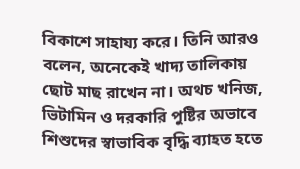বিকাশে সাহায্য করে। তিনি আরও বলেন, অনেকেই খাদ্য তালিকায় ছোট মাছ রাখেন না। অথচ খনিজ, ভিটামিন ও দরকারি পুষ্টির অভাবে শিশুদের স্বাভাবিক বৃদ্ধি ব্যাহত হতে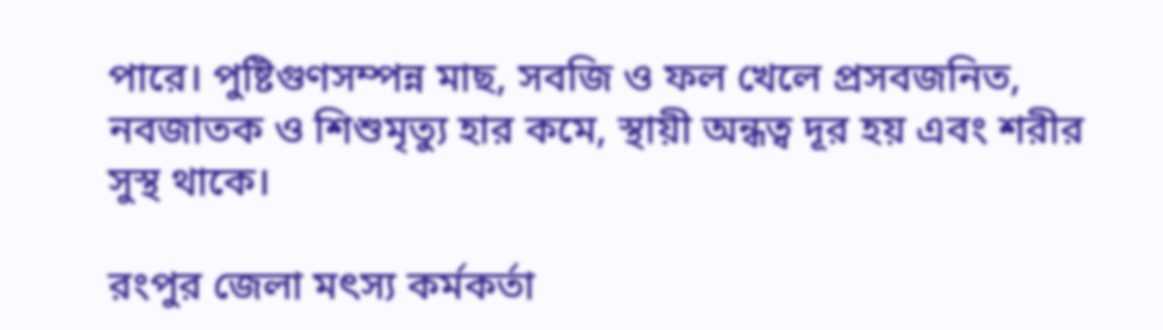পারে। পুষ্টিগুণসম্পন্ন মাছ, সবজি ও ফল খেলে প্রসবজনিত, নবজাতক ও শিশুমৃত্যু হার কমে, স্থায়ী অন্ধত্ব দূর হয় এবং শরীর সুস্থ থাকে।

রংপুর জেলা মৎস্য কর্মকর্তা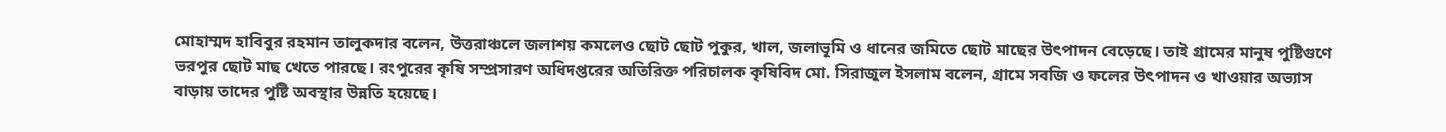মোহাম্মদ হাবিবুর রহমান তালুকদার বলেন, উত্তরাঞ্চলে জলাশয় কমলেও ছোট ছোট পুকুর, খাল, জলাভূমি ও ধানের জমিতে ছোট মাছের উৎপাদন বেড়েছে। তাই গ্রামের মানুষ পুষ্টিগুণে ভরপুর ছোট মাছ খেতে পারছে। রংপুরের কৃষি সম্প্রসারণ অধিদপ্তরের অতিরিক্ত পরিচালক কৃষিবিদ মো. সিরাজুল ইসলাম বলেন, গ্রামে সবজি ও ফলের উৎপাদন ও খাওয়ার অভ্যাস বাড়ায় তাদের পুষ্টি অবস্থার উন্নতি হয়েছে।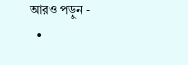আরও পড়ুন -
  •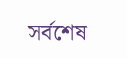সর্বশেষ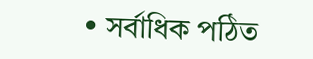• সর্বাধিক পঠিত